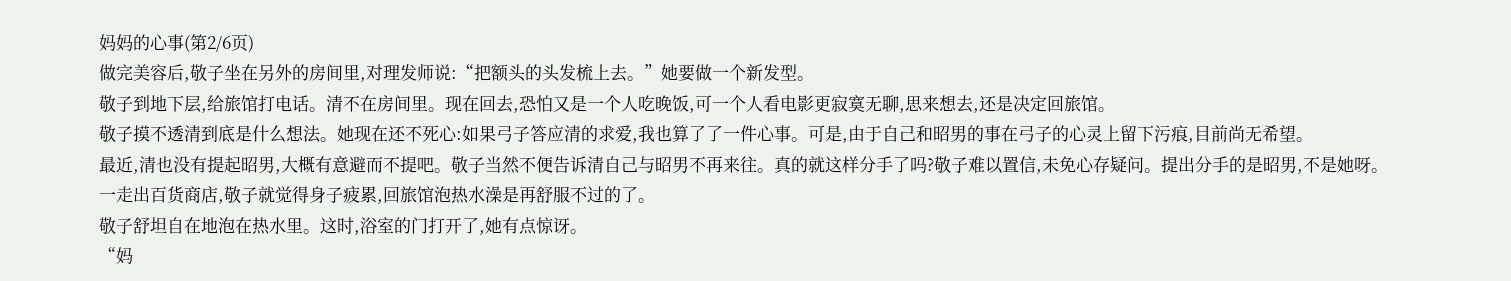妈妈的心事(第2/6页)
做完美容后,敬子坐在另外的房间里,对理发师说:“把额头的头发梳上去。”她要做一个新发型。
敬子到地下层,给旅馆打电话。清不在房间里。现在回去,恐怕又是一个人吃晚饭,可一个人看电影更寂寞无聊,思来想去,还是决定回旅馆。
敬子摸不透清到底是什么想法。她现在还不死心:如果弓子答应清的求爱,我也算了了一件心事。可是,由于自己和昭男的事在弓子的心灵上留下污痕,目前尚无希望。
最近,清也没有提起昭男,大概有意避而不提吧。敬子当然不便告诉清自己与昭男不再来往。真的就这样分手了吗?敬子难以置信,未免心存疑问。提出分手的是昭男,不是她呀。
一走出百货商店,敬子就觉得身子疲累,回旅馆泡热水澡是再舒服不过的了。
敬子舒坦自在地泡在热水里。这时,浴室的门打开了,她有点惊讶。
“妈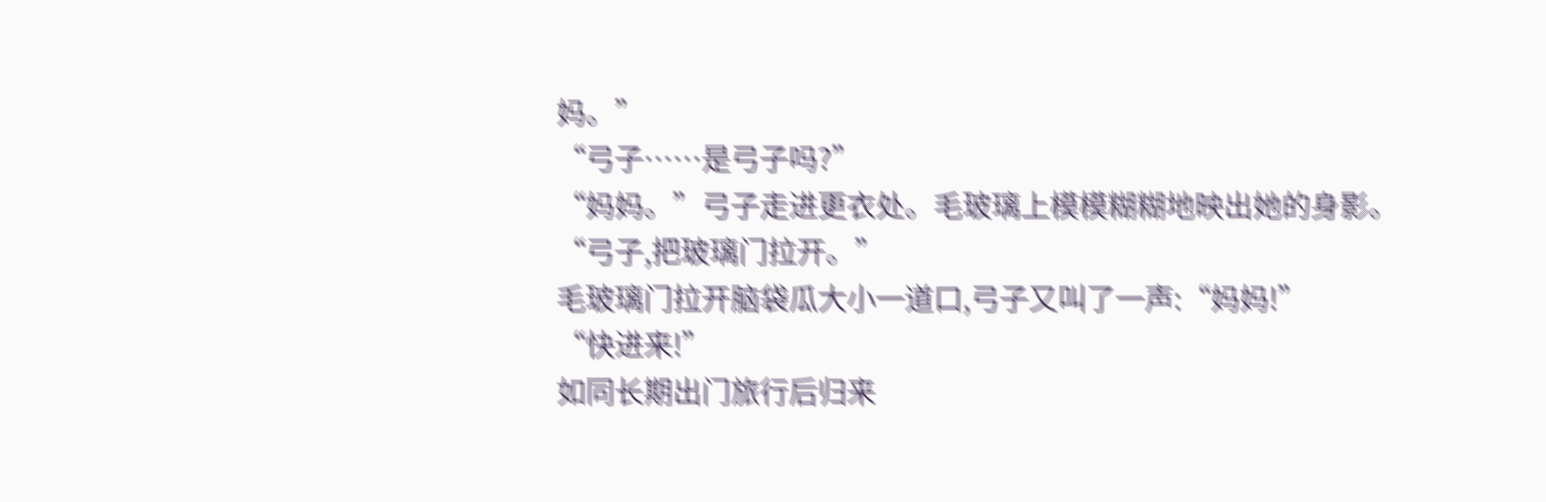妈。”
“弓子……是弓子吗?”
“妈妈。”弓子走进更衣处。毛玻璃上模模糊糊地映出她的身影。
“弓子,把玻璃门拉开。”
毛玻璃门拉开脑袋瓜大小一道口,弓子又叫了一声:“妈妈!”
“快进来!”
如同长期出门旅行后归来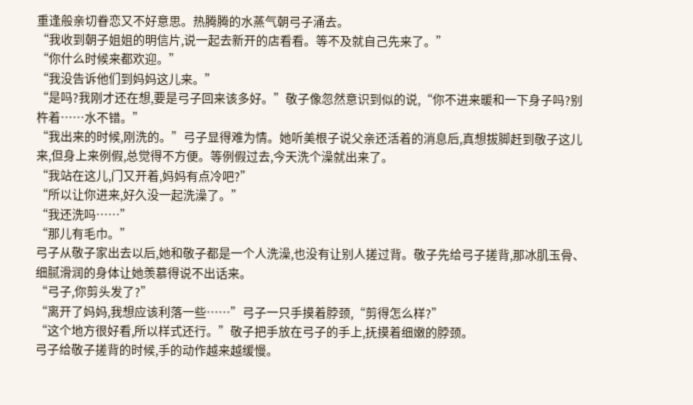重逢般亲切眷恋又不好意思。热腾腾的水蒸气朝弓子涌去。
“我收到朝子姐姐的明信片,说一起去新开的店看看。等不及就自己先来了。”
“你什么时候来都欢迎。”
“我没告诉他们到妈妈这儿来。”
“是吗?我刚才还在想,要是弓子回来该多好。”敬子像忽然意识到似的说,“你不进来暖和一下身子吗?别杵着……水不错。”
“我出来的时候,刚洗的。”弓子显得难为情。她听美根子说父亲还活着的消息后,真想拔脚赶到敬子这儿来,但身上来例假,总觉得不方便。等例假过去,今天洗个澡就出来了。
“我站在这儿,门又开着,妈妈有点冷吧?”
“所以让你进来,好久没一起洗澡了。”
“我还洗吗……”
“那儿有毛巾。”
弓子从敬子家出去以后,她和敬子都是一个人洗澡,也没有让别人搓过背。敬子先给弓子搓背,那冰肌玉骨、细腻滑润的身体让她羡慕得说不出话来。
“弓子,你剪头发了?”
“离开了妈妈,我想应该利落一些……”弓子一只手摸着脖颈,“剪得怎么样?”
“这个地方很好看,所以样式还行。”敬子把手放在弓子的手上,抚摸着细嫩的脖颈。
弓子给敬子搓背的时候,手的动作越来越缓慢。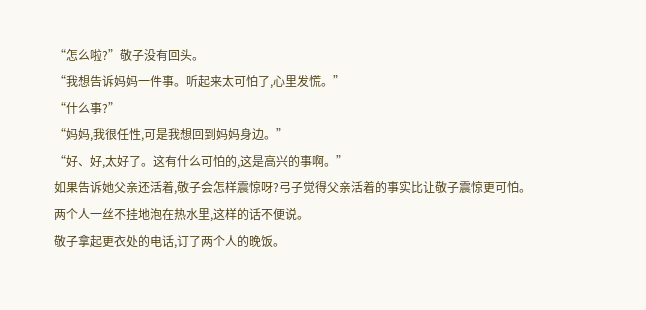“怎么啦?”敬子没有回头。
“我想告诉妈妈一件事。听起来太可怕了,心里发慌。”
“什么事?”
“妈妈,我很任性,可是我想回到妈妈身边。”
“好、好,太好了。这有什么可怕的,这是高兴的事啊。”
如果告诉她父亲还活着,敬子会怎样震惊呀?弓子觉得父亲活着的事实比让敬子震惊更可怕。
两个人一丝不挂地泡在热水里,这样的话不便说。
敬子拿起更衣处的电话,订了两个人的晚饭。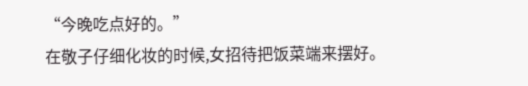“今晚吃点好的。”
在敬子仔细化妆的时候,女招待把饭菜端来摆好。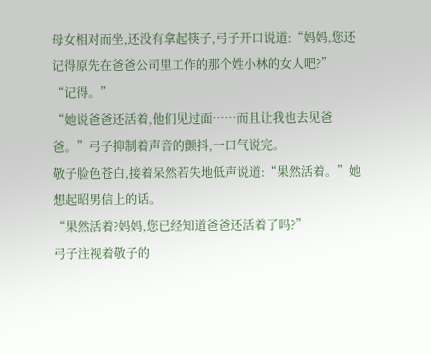母女相对而坐,还没有拿起筷子,弓子开口说道:“妈妈,您还记得原先在爸爸公司里工作的那个姓小林的女人吧?”
“记得。”
“她说爸爸还活着,他们见过面……而且让我也去见爸爸。”弓子抑制着声音的颤抖,一口气说完。
敬子脸色苍白,接着呆然若失地低声说道:“果然活着。”她想起昭男信上的话。
“果然活着?妈妈,您已经知道爸爸还活着了吗?”
弓子注视着敬子的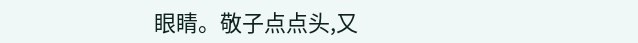眼睛。敬子点点头,又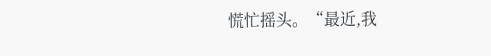慌忙摇头。“最近,我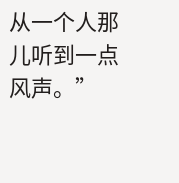从一个人那儿听到一点风声。”